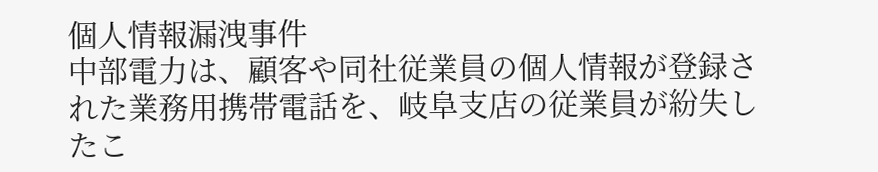個人情報漏洩事件
中部電力は、顧客や同社従業員の個人情報が登録された業務用携帯電話を、岐阜支店の従業員が紛失したこ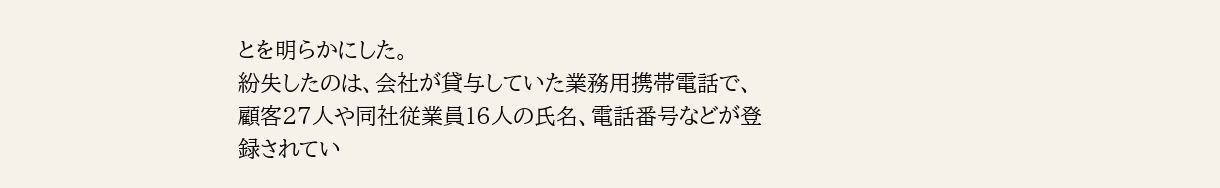とを明らかにした。
紛失したのは、会社が貸与していた業務用携帯電話で、顧客27人や同社従業員16人の氏名、電話番号などが登録されてい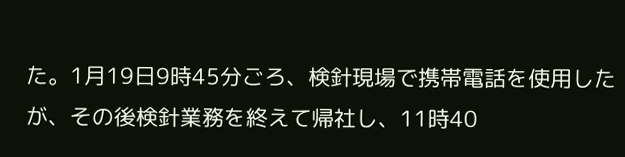た。1月19日9時45分ごろ、検針現場で携帯電話を使用したが、その後検針業務を終えて帰社し、11時40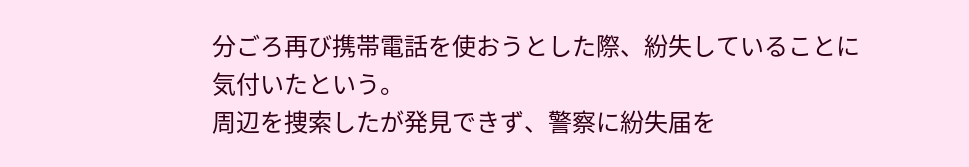分ごろ再び携帯電話を使おうとした際、紛失していることに気付いたという。
周辺を捜索したが発見できず、警察に紛失届を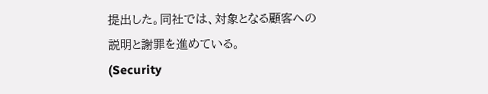提出した。同社では、対象となる顧客への説明と謝罪を進めている。
(Security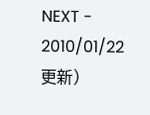NEXT - 2010/01/22更新)